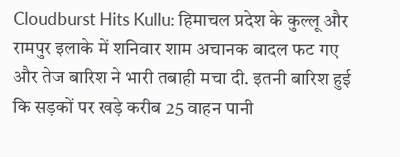Cloudburst Hits Kullu: हिमाचल प्रदेश के कुल्लू और रामपुर इलाके में शनिवार शाम अचानक बादल फट गए और तेज बारिश ने भारी तबाही मचा दी. इतनी बारिश हुई कि सड़कों पर खड़े करीब 25 वाहन पानी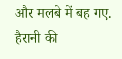और मलबे में बह गए. हैरानी की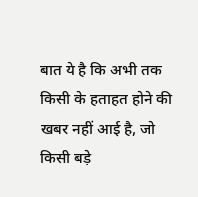बात ये है कि अभी तक किसी के हताहत होने की खबर नहीं आई है, जो किसी बड़े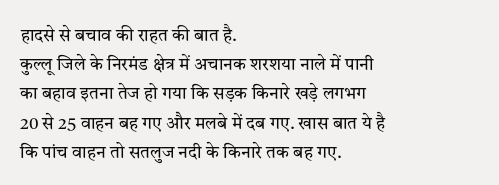हादसे से बचाव की राहत की बात है.
कुल्लू जिले के निरमंड क्षेत्र में अचानक शरशया नाले में पानी का बहाव इतना तेज हो गया कि सड़क किनारे खड़े लगभग 20 से 25 वाहन बह गए और मलबे में दब गए. खास बात ये है कि पांच वाहन तो सतलुज नदी के किनारे तक बह गए.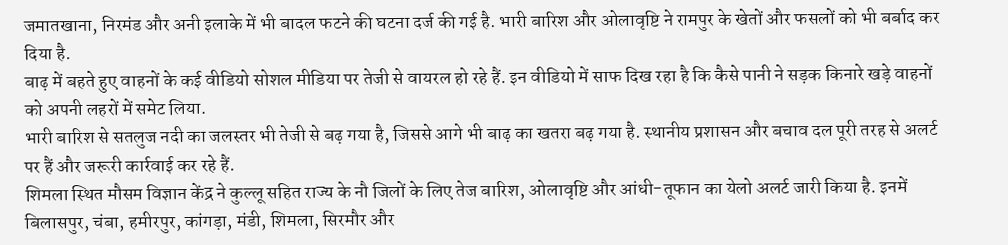जमातखाना, निरमंड और अनी इलाके में भी बादल फटने की घटना दर्ज की गई है. भारी बारिश और ओलावृष्टि ने रामपुर के खेतों और फसलों को भी बर्बाद कर दिया है.
बाढ़ में बहते हुए वाहनों के कई वीडियो सोशल मीडिया पर तेजी से वायरल हो रहे हैं. इन वीडियो में साफ दिख रहा है कि कैसे पानी ने सड़क किनारे खड़े वाहनों को अपनी लहरों में समेट लिया.
भारी बारिश से सतलुज नदी का जलस्तर भी तेजी से बढ़ गया है, जिससे आगे भी बाढ़ का खतरा बढ़ गया है. स्थानीय प्रशासन और बचाव दल पूरी तरह से अलर्ट पर हैं और जरूरी कार्रवाई कर रहे हैं.
शिमला स्थित मौसम विज्ञान केंद्र ने कुल्लू सहित राज्य के नौ जिलों के लिए तेज बारिश, ओलावृष्टि और आंधी-तूफान का येलो अलर्ट जारी किया है. इनमें बिलासपुर, चंबा, हमीरपुर, कांगड़ा, मंडी, शिमला, सिरमौर और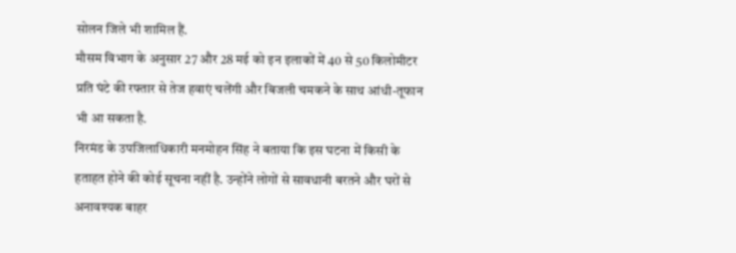सोलन जिले भी शामिल हैं.
मौसम विभाग के अनुसार 27 और 28 मई को इन इलाकों में 40 से 50 किलोमीटर प्रति घंटे की रफ्तार से तेज हवाएं चलेंगी और बिजली चमकने के साथ आंधी-तूफान भी आ सकता है.
निरमंड के उपजिलाधिकारी मनमोहन सिंह ने बताया कि इस घटना में किसी के हताहत होने की कोई सूचना नहीं है. उन्होंने लोगों से सावधानी बरतने और घरों से अनावश्यक बाहर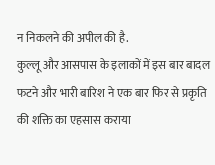न निकलने की अपील की है.
कुल्लू और आसपास के इलाकों में इस बार बादल फटने और भारी बारिश ने एक बार फिर से प्रकृति की शक्ति का एहसास कराया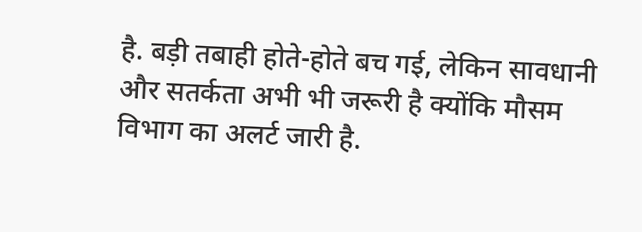है. बड़ी तबाही होते-होते बच गई, लेकिन सावधानी और सतर्कता अभी भी जरूरी है क्योंकि मौसम विभाग का अलर्ट जारी है.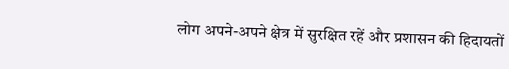लोग अपने-अपने क्षेत्र में सुरक्षित रहें और प्रशासन की हिदायतों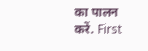का पालन करें. First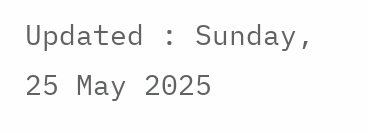Updated : Sunday, 25 May 2025